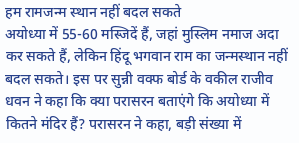हम रामजन्म स्थान नहीं बदल सकते
अयोध्या में 55-60 मस्जिदें हैं, जहां मुस्लिम नमाज अदा कर सकते हैं, लेकिन हिंदू भगवान राम का जन्मस्थान नहीं बदल सकते। इस पर सुन्नी वक्फ बोर्ड के वकील राजीव धवन ने कहा कि क्या परासरन बताएंगे कि अयोध्या में कितने मंदिर हैं? परासरन ने कहा, बड़ी संख्या में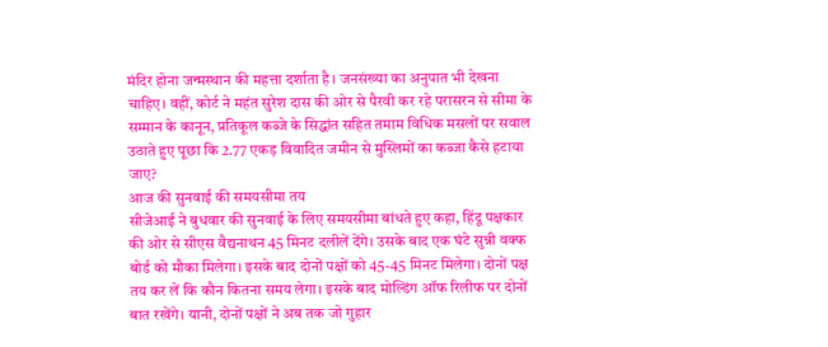मंदिर होना जन्मस्थान की महत्ता दर्शाता है। जनसंख्या का अनुपात भी देखना चाहिए। वहीं, कोर्ट ने महंत सुरेश दास की ओर से पैरवी कर रहे परासरन से सीमा के सम्मान के कानून, प्रतिकूल कब्जे के सिद्धांत सहित तमाम विधिक मसलों पर सवाल उठाते हुए पूछा कि 2.77 एकड़ विवादित जमीन से मुस्लिमों का कब्जा कैसे हटाया जाए?
आज की सुनवाई की समयसीमा तय
सीजेआई ने बुधवार की सुनवाई के लिए समयसीमा बांधते हुए कहा, हिंदू पक्षकार की ओर से सीएस वैद्यनाथन 45 मिनट दलीलें देंगे। उसके बाद एक घंटे सुन्नी वक्फ बोर्ड को मौका मिलेगा। इसके बाद दोनों पक्षों को 45-45 मिनट मिलेगा। दोनों पक्ष तय कर लें कि कौन कितना समय लेगा। इसके बाद मोल्डिंग ऑफ रिलीफ पर दोनों बात रखेंगे। यानी, दोनों पक्षों ने अब तक जो गुहार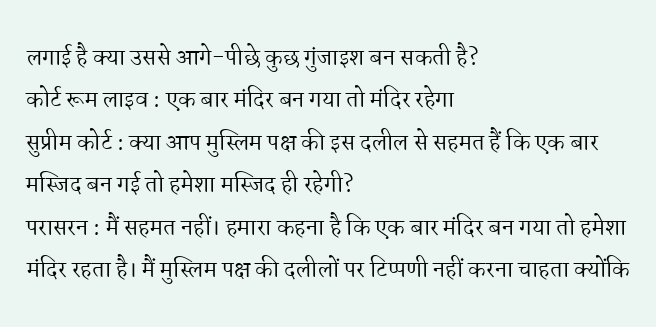लगाई है क्या उससे आगे-पीछे कुछ गुंजाइश बन सकती है?
कोर्ट रूम लाइव : एक बार मंदिर बन गया तो मंदिर रहेगा
सुप्रीम कोर्ट : क्या आप मुस्लिम पक्ष की इस दलील से सहमत हैं कि एक बार मस्जिद बन गई तो हमेशा मस्जिद ही रहेगी?
परासरन : मैं सहमत नहीं। हमारा कहना है कि एक बार मंदिर बन गया तो हमेशा मंदिर रहता है। मैं मुस्लिम पक्ष की दलीलों पर टिप्पणी नहीं करना चाहता क्योंकि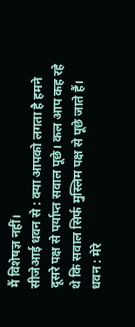मैं विशेषज्ञ नहीं।
सीजेआई धवन से : क्या आपको लगता है हमने दूसरे पक्ष से पर्याप्त सवाल पूछे। कल आप कह रहे थे कि सवाल सिर्फ मुस्लिम पक्ष से पूछे जाते हैं।
धवन : मेरे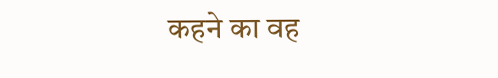कहने का वह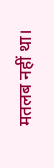मतलब नहीं था।